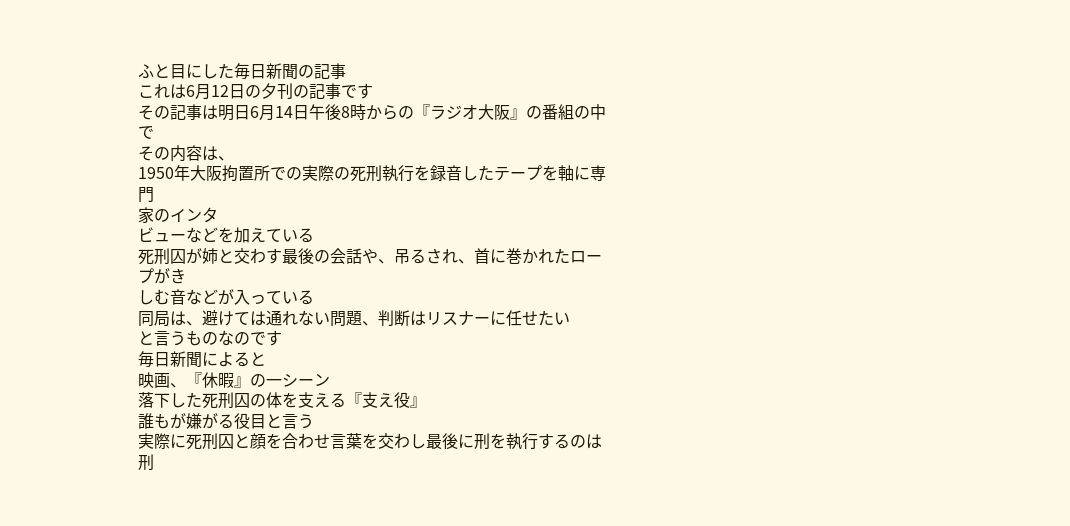ふと目にした毎日新聞の記事
これは6月12日の夕刊の記事です
その記事は明日6月14日午後8時からの『ラジオ大阪』の番組の中で
その内容は、
1950年大阪拘置所での実際の死刑執行を録音したテープを軸に専門
家のインタ
ビューなどを加えている
死刑囚が姉と交わす最後の会話や、吊るされ、首に巻かれたロープがき
しむ音などが入っている
同局は、避けては通れない問題、判断はリスナーに任せたい
と言うものなのです
毎日新聞によると
映画、『休暇』の一シーン
落下した死刑囚の体を支える『支え役』
誰もが嫌がる役目と言う
実際に死刑囚と顔を合わせ言葉を交わし最後に刑を執行するのは刑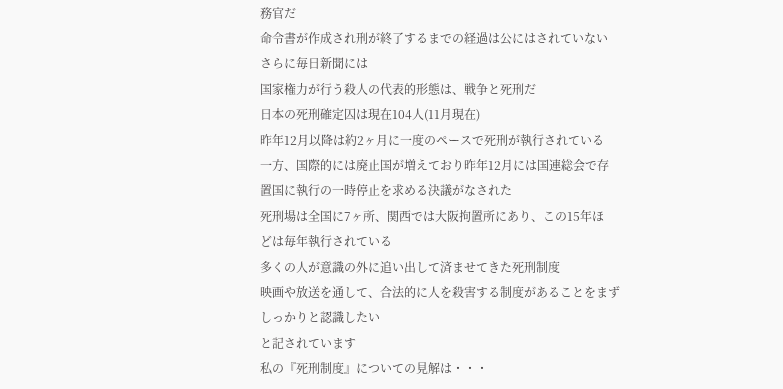務官だ
命令書が作成され刑が終了するまでの経過は公にはされていない
さらに毎日新聞には
国家権力が行う殺人の代表的形態は、戦争と死刑だ
日本の死刑確定囚は現在104人(11月現在)
昨年12月以降は約2ヶ月に一度のペースで死刑が執行されている
一方、国際的には廃止国が増えており昨年12月には国連総会で存
置国に執行の一時停止を求める決議がなされた
死刑場は全国に7ヶ所、関西では大阪拘置所にあり、この15年ほ
どは毎年執行されている
多くの人が意識の外に追い出して済ませてきた死刑制度
映画や放送を通して、合法的に人を殺害する制度があることをまず
しっかりと認識したい
と記されています
私の『死刑制度』についての見解は・・・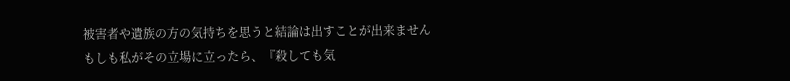被害者や遺族の方の気持ちを思うと結論は出すことが出来ません
もしも私がその立場に立ったら、『殺しても気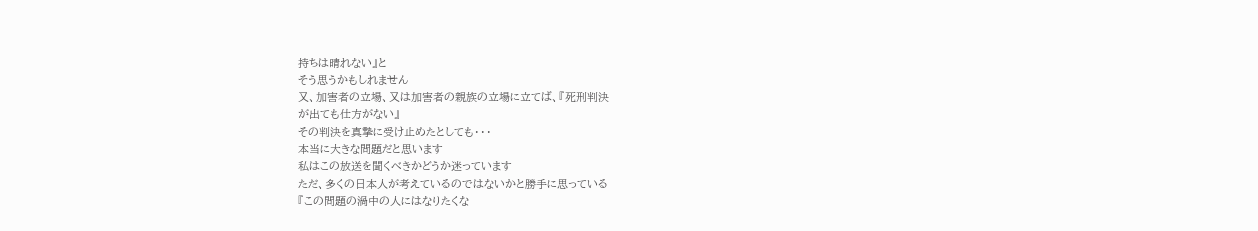持ちは晴れない』と
そう思うかもしれません
又、加害者の立場、又は加害者の親族の立場に立てば、『死刑判決
が出ても仕方がない』
その判決を真摯に受け止めたとしても・・・
本当に大きな問題だと思います
私はこの放送を聞くべきかどうか迷っています
ただ、多くの日本人が考えているのではないかと勝手に思っている
『この問題の渦中の人にはなりたくな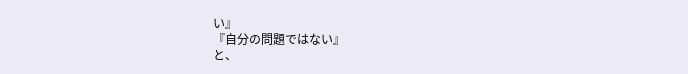い』
『自分の問題ではない』
と、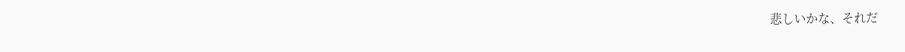悲しいかな、それだ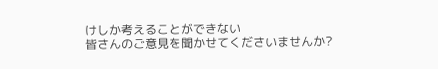けしか考えることができない
皆さんのご意見を聞かせてくださいませんか?